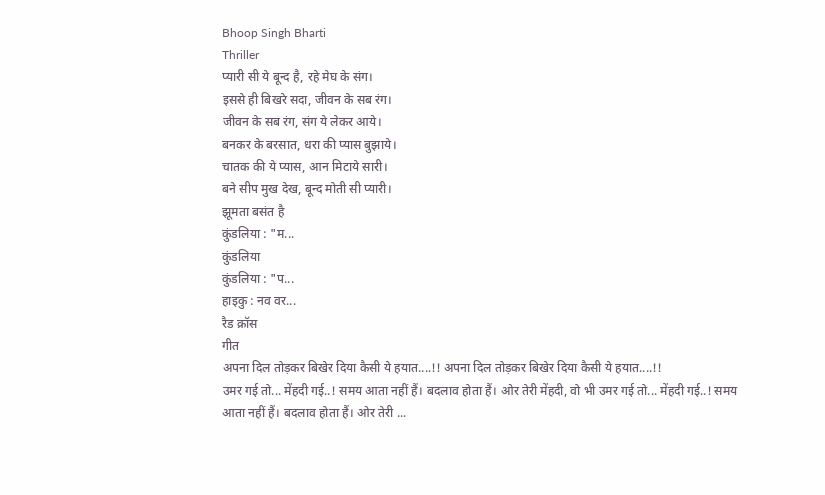Bhoop Singh Bharti
Thriller
प्यारी सी ये बून्द है, रहे मेघ के संग।
इससे ही बिखरे सदा, जीवन के सब रंग।
जीवन के सब रंग, संग ये लेकर आये।
बनकर के बरसात, धरा की प्यास बुझाये।
चातक की ये प्यास, आन मिटाये सारी।
बने सीप मुख देख, बून्द मोती सी प्यारी।
झूमता बसंत है
कुंडलिया : "म...
कुंडलिया
कुंडलिया : "प...
हाइकु : नव वर...
रैड क्रॉस
गीत
अपना दिल तोड़कर बिखेर दिया कैसी ये हयात....!! अपना दिल तोड़कर बिखेर दिया कैसी ये हयात....!!
उमर गई तो... मेंहदी गई..! समय आता नहीं हैं। बदलाव होता हैं। ओर तेरी मेंहदी, वो भी उमर गई तो... मेंहदी गई..! समय आता नहीं हैं। बदलाव होता हैं। ओर तेरी ...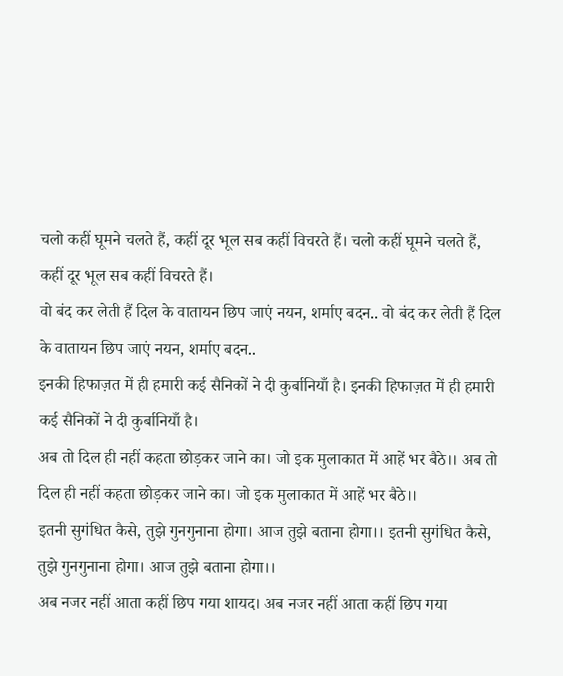चलो कहीं घूमने चलते हैं, कहीं दूर भूल सब कहीं विचरते हैं। चलो कहीं घूमने चलते हैं, कहीं दूर भूल सब कहीं विचरते हैं।
वो बंद कर लेती हैं दिल के वातायन छिप जाएं नयन, शर्माए बदन.. वो बंद कर लेती हैं दिल के वातायन छिप जाएं नयन, शर्माए बदन..
इनकी हिफाज़त में ही हमारी कई सैनिकों ने दी कुर्बानियाँ है। इनकी हिफाज़त में ही हमारी कई सैनिकों ने दी कुर्बानियाँ है।
अब तो दिल ही नहीं कहता छोड़कर जाने का। जो इक मुलाकात में आहें भर बैठे।। अब तो दिल ही नहीं कहता छोड़कर जाने का। जो इक मुलाकात में आहें भर बैठे।।
इतनी सुगंधित कैसे, तुझे गुनगुनाना होगा। आज तुझे बताना होगा।। इतनी सुगंधित कैसे, तुझे गुनगुनाना होगा। आज तुझे बताना होगा।।
अब नजर नहीं आता कहीं छिप गया शायद। अब नजर नहीं आता कहीं छिप गया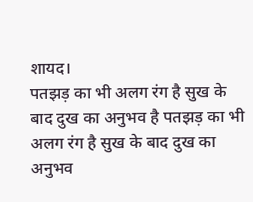शायद।
पतझड़ का भी अलग रंग है सुख के बाद दुख का अनुभव है पतझड़ का भी अलग रंग है सुख के बाद दुख का अनुभव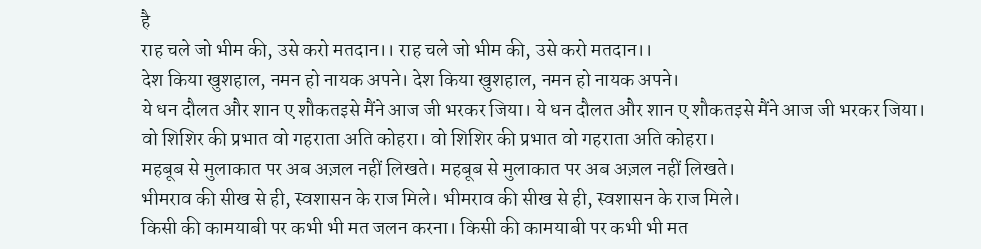है
राह चले जो भीम की, उसे करो मतदान।। राह चले जो भीम की, उसे करो मतदान।।
देश किया खुशहाल, नमन हो नायक अपने। देश किया खुशहाल, नमन हो नायक अपने।
ये धन दौलत और शान ए शौकतइसे मैंने आज जी भरकर जिया। ये धन दौलत और शान ए शौकतइसे मैंने आज जी भरकर जिया।
वो शिशिर की प्रभात वो गहराता अति कोहरा। वो शिशिर की प्रभात वो गहराता अति कोहरा।
महबूब से मुलाकात पर अब अज़ल नहीं लिखते। महबूब से मुलाकात पर अब अज़ल नहीं लिखते।
भीमराव की सीख से ही, स्वशासन के राज मिले। भीमराव की सीख से ही, स्वशासन के राज मिले।
किसी की कामयाबी पर कभी भी मत जलन करना। किसी की कामयाबी पर कभी भी मत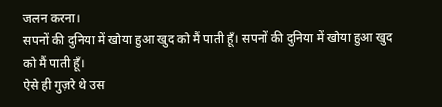जलन करना।
सपनों की दुनिया में खोया हुआ खुद को मैं पाती हूँ। सपनों की दुनिया में खोया हुआ खुद को मैं पाती हूँ।
ऐसे ही गुज़रे थे उस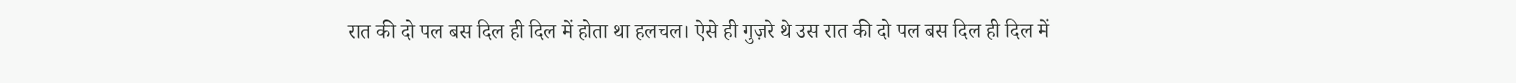रात की दो पल बस दिल ही दिल में होता था हलचल। ऐसे ही गुज़रे थे उस रात की दो पल बस दिल ही दिल में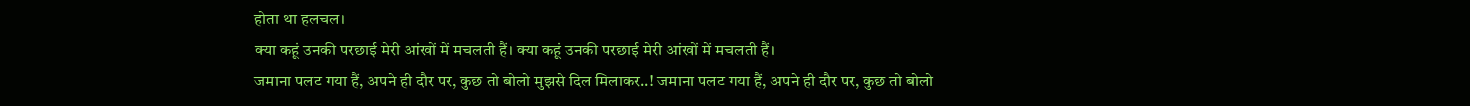होता था हलचल।
क्या कहूं उनकी परछाई मेरी आंखों में मचलती हैं। क्या कहूं उनकी परछाई मेरी आंखों में मचलती हैं।
जमाना पलट गया हैं, अपने ही दौर पर, कुछ तो बोलो मुझसे दिल मिलाकर..! जमाना पलट गया हैं, अपने ही दौर पर, कुछ तो बोलो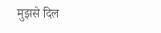मुझसे दिल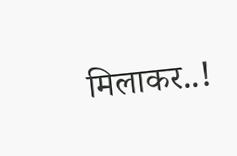मिलाकर..!